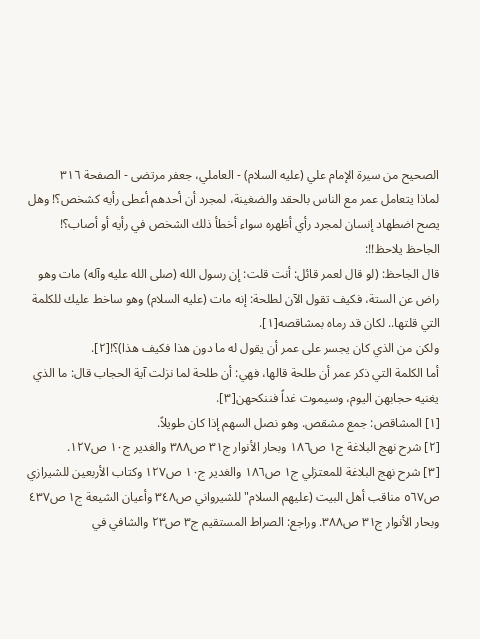الصحيح من سيرة الإمام علي (عليه السلام) - العاملي، جعفر مرتضى - الصفحة ٣١٦
لماذا يتعامل عمر مع الناس بالحقد والضغينة، لمجرد أن أحدهم أعطى رأيه كشخص؟! وهل يصح اضطهاد إنسان لمجرد رأي أظهره سواء أخطأ ذلك الشخص في رأيه أو أصاب؟!
الجاحظ يلاحظ!!:
قال الجاحظ: (لو قال لعمر قائل: أنت قلت: إن رسول الله (صلى الله عليه وآله) مات وهو راض عن الستة، فكيف تقول الآن لطلحة: إنه مات (عليه السلام) وهو ساخط عليك للكلمة التي قلتها.. لكان قد رماه بمشاقصه[١].
ولكن من الذي كان يجسر على عمر أن يقول له ما دون هذا فكيف هذا)؟![٢].
أما الكلمة التي ذكر عمر أن طلحة قالها، فهي: أن طلحة لما نزلت آية الحجاب قال: ما الذي يغنيه حجابهن اليوم، وسيموت غداً فننكحهن[٣].
[١] المشاقص: جمع مشقص. وهو نصل السهم إذا كان طويلاً.
[٢] شرح نهج البلاغة ج١ ص١٨٦ وبحار الأنوار ج٣١ ص٣٨٨ والغدير ج١٠ ص١٢٧.
[٣] شرح نهج البلاغة للمعتزلي ج١ ص١٨٦ والغدير ج١٠ ص١٢٧ وكتاب الأربعين للشيرازي ص٥٦٧ مناقب أهل البيت (عليهم السلام" للشيرواني ص٣٤٨ وأعيان الشيعة ج١ ص٤٣٧ وبحار الأنوار ج٣١ ص٣٨٨. وراجع: الصراط المستقيم ج٣ ص٢٣ والشافي في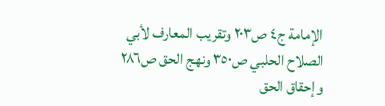الإمامة ج٤ ص٢٠٣ وتقريب المعارف لأبي الصلاح الحلبي ص٣٥٠ ونهج الحق ص٢٨٦ وإحقاق الحق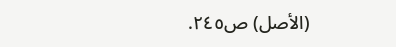(الأصل) ص٢٤٥.